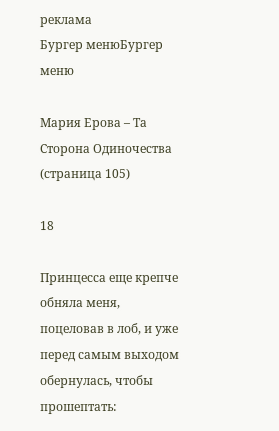реклама
Бургер менюБургер меню

Мария Ерова – Та Сторона Одиночества (страница 105)

18

Принцесса еще крепче обняла меня, поцеловав в лоб, и уже перед самым выходом обернулась, чтобы прошептать: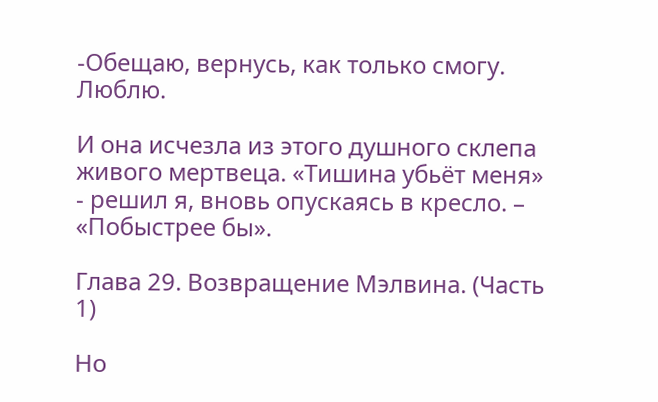-Обещаю, вернусь, как только смогу. Люблю.

И она исчезла из этого душного склепа живого мертвеца. «Тишина убьёт меня» - решил я, вновь опускаясь в кресло. – «Побыстрее бы».

Глава 29. Возвращение Мэлвина. (Часть 1)

Но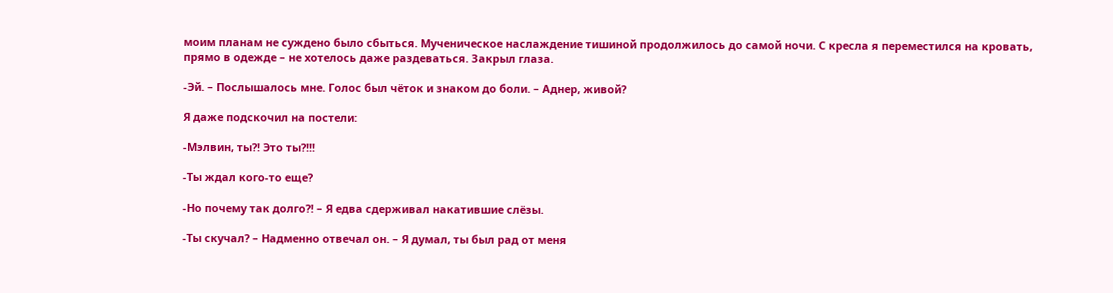моим планам не суждено было сбыться. Мученическое наслаждение тишиной продолжилось до самой ночи. С кресла я переместился на кровать, прямо в одежде – не хотелось даже раздеваться. Закрыл глаза.

-Эй. – Послышалось мне. Голос был чёток и знаком до боли. – Аднер, живой?

Я даже подскочил на постели:

-Мэлвин, ты?! Это ты?!!!

-Ты ждал кого-то еще?

-Но почему так долго?! – Я едва сдерживал накатившие слёзы.

-Ты скучал? – Надменно отвечал он. – Я думал, ты был рад от меня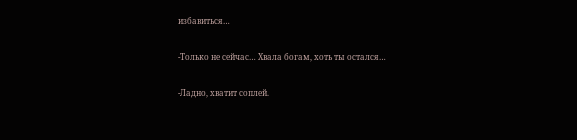избавиться…

-Только не сейчас… Хвала богам, хоть ты остался…

-Ладно, хватит соплей.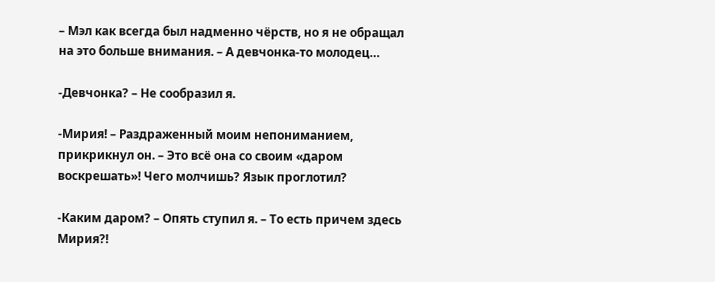– Мэл как всегда был надменно чёрств, но я не обращал на это больше внимания. – А девчонка-то молодец…

-Девчонка? – Не сообразил я.

-Мирия! – Раздраженный моим непониманием, прикрикнул он. – Это всё она со своим «даром воскрешать»! Чего молчишь? Язык проглотил?

-Каким даром? – Опять ступил я. – То есть причем здесь Мирия?!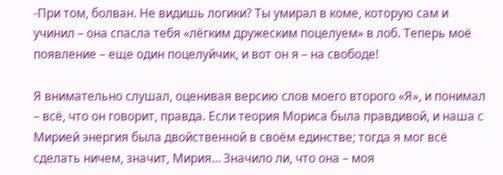-При том, болван. Не видишь логики? Ты умирал в коме, которую сам и учинил – она спасла тебя «лёгким дружеским поцелуем» в лоб. Теперь моё появление – еще один поцелуйчик, и вот он я – на свободе!

Я внимательно слушал, оценивая версию слов моего второго «Я», и понимал – всё, что он говорит, правда. Если теория Мориса была правдивой, и наша с Мирией энергия была двойственной в своём единстве; тогда я мог всё сделать ничем, значит, Мирия… Значило ли, что она – моя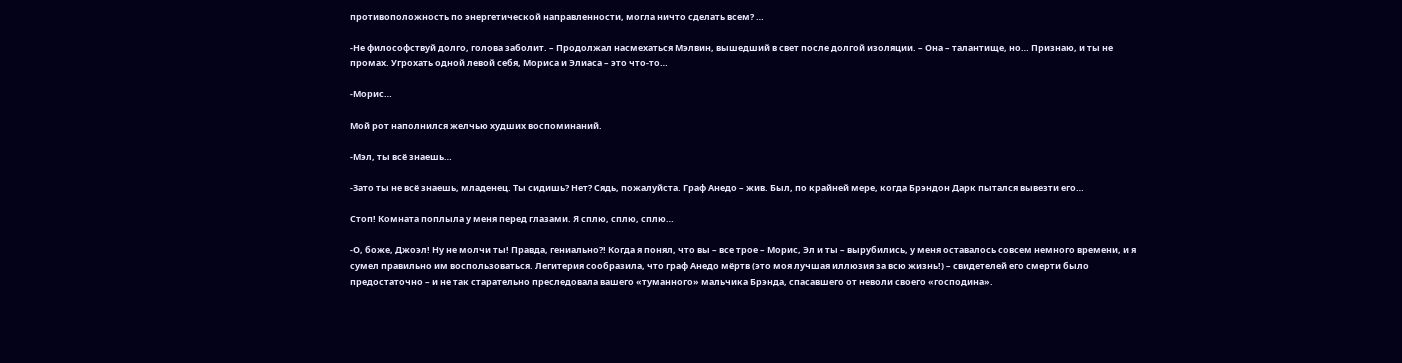противоположность по энергетической направленности, могла ничто сделать всем? …

-Не философствуй долго, голова заболит. – Продолжал насмехаться Мэлвин, вышедший в свет после долгой изоляции. – Она – талантище, но… Признаю, и ты не промах. Угрохать одной левой себя, Мориса и Элиаса – это что-то…

-Морис…

Мой рот наполнился желчью худших воспоминаний.

-Мэл, ты всё знаешь…

-Зато ты не всё знаешь, младенец. Ты сидишь? Нет? Сядь, пожалуйста. Граф Анедо – жив. Был, по крайней мере, когда Брэндон Дарк пытался вывезти его…

Стоп! Комната поплыла у меня перед глазами. Я сплю, сплю, сплю…

-О, боже, Джоэл! Ну не молчи ты! Правда, гениально?! Когда я понял, что вы – все трое – Морис, Эл и ты – вырубились, у меня оставалось совсем немного времени, и я сумел правильно им воспользоваться. Легитерия сообразила, что граф Анедо мёртв (это моя лучшая иллюзия за всю жизнь!) – свидетелей его смерти было предостаточно – и не так старательно преследовала вашего «туманного» мальчика Брэнда, спасавшего от неволи своего «господина».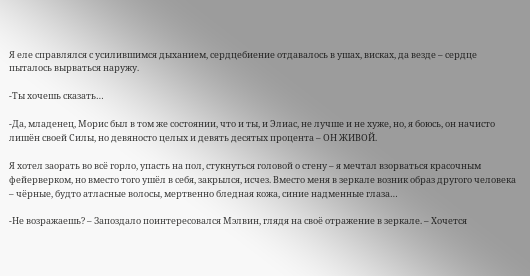Я еле справлялся с усилившимся дыханием, сердцебиение отдавалось в ушах, висках, да везде – сердце пыталось вырваться наружу.

-Ты хочешь сказать…

-Да, младенец, Морис был в том же состоянии, что и ты, и Элиас, не лучше и не хуже, но, я боюсь, он начисто лишён своей Силы, но девяносто целых и девять десятых процента – ОН ЖИВОЙ.

Я хотел заорать во всё горло, упасть на пол, стукнуться головой о стену – я мечтал взорваться красочным фейерверком, но вместо того ушёл в себя, закрылся, исчез. Вместо меня в зеркале возник образ другого человека – чёрные, будто атласные волосы, мертвенно бледная кожа, синие надменные глаза…

-Не возражаешь? – Запоздало поинтересовался Мэлвин, глядя на своё отражение в зеркале. – Хочется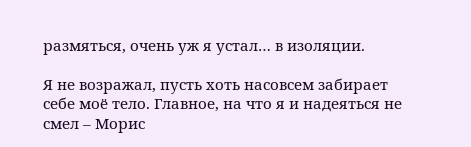размяться, очень уж я устал… в изоляции.

Я не возражал, пусть хоть насовсем забирает себе моё тело. Главное, на что я и надеяться не смел – Морис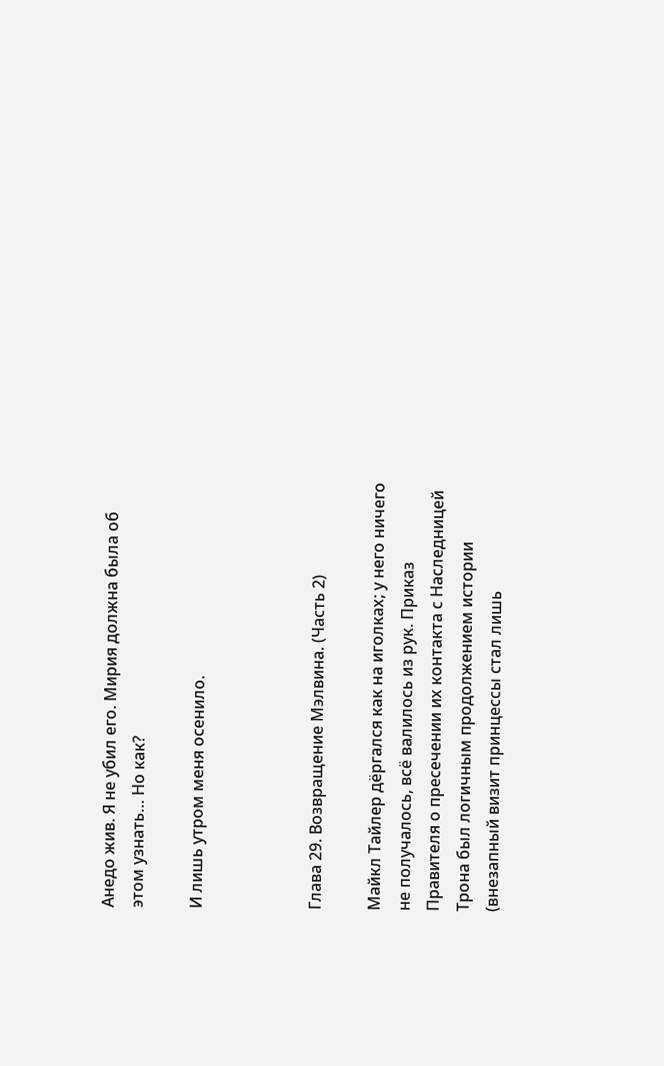Анедо жив. Я не убил его. Мирия должна была об этом узнать… Но как?

И лишь утром меня осенило.



Глава 29. Возвращение Мэлвина. (Часть 2)

Майкл Тайлер дёргался как на иголках; у него ничего не получалось, всё валилось из рук. Приказ Правителя о пресечении их контакта с Наследницей Трона был логичным продолжением истории (внезапный визит принцессы стал лишь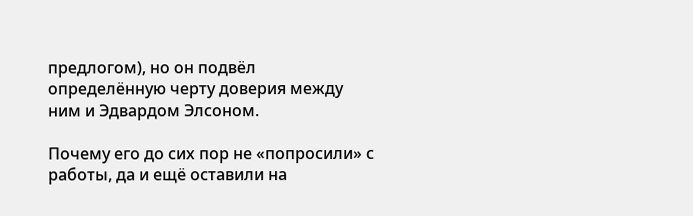предлогом), но он подвёл определённую черту доверия между ним и Эдвардом Элсоном.

Почему его до сих пор не «попросили» с работы, да и ещё оставили на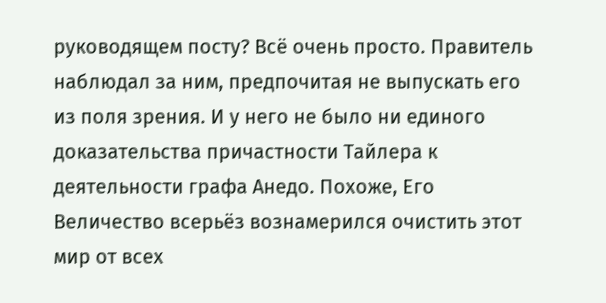руководящем посту? Всё очень просто. Правитель наблюдал за ним, предпочитая не выпускать его из поля зрения. И у него не было ни единого доказательства причастности Тайлера к деятельности графа Анедо. Похоже, Его Величество всерьёз вознамерился очистить этот мир от всех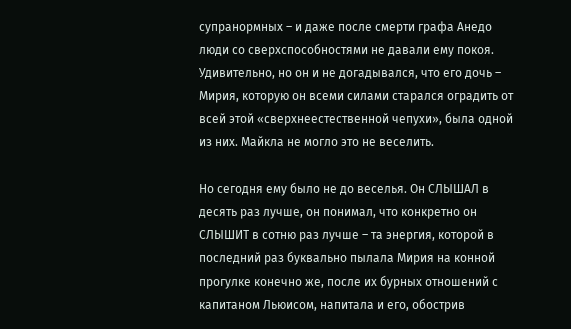супранормных – и даже после смерти графа Анедо люди со сверхспособностями не давали ему покоя. Удивительно, но он и не догадывался, что его дочь – Мирия, которую он всеми силами старался оградить от всей этой «сверхнеестественной чепухи», была одной из них. Майкла не могло это не веселить.

Но сегодня ему было не до веселья. Он СЛЫШАЛ в десять раз лучше, он понимал, что конкретно он СЛЫШИТ в сотню раз лучше – та энергия, которой в последний раз буквально пылала Мирия на конной прогулке конечно же, после их бурных отношений с капитаном Льюисом, напитала и его, обострив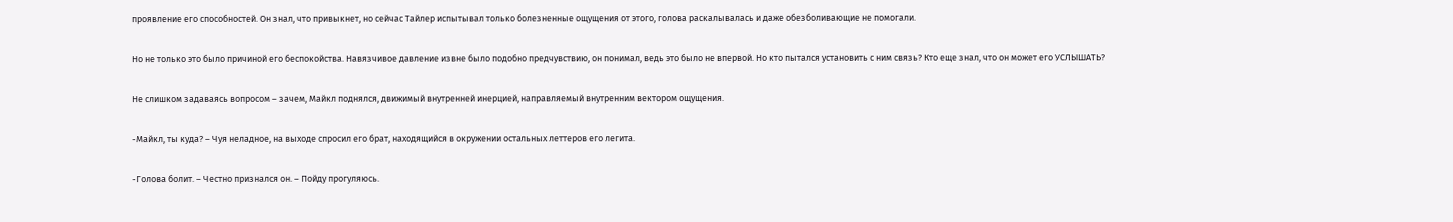проявление его способностей. Он знал, что привыкнет, но сейчас Тайлер испытывал только болезненные ощущения от этого, голова раскалывалась и даже обезболивающие не помогали.

Но не только это было причиной его беспокойства. Навязчивое давление извне было подобно предчувствию, он понимал, ведь это было не впервой. Но кто пытался установить с ним связь? Кто еще знал, что он может его УСЛЫШАТЬ?

Не слишком задаваясь вопросом – зачем, Майкл поднялся, движимый внутренней инерцией, направляемый внутренним вектором ощущения.

-Майкл, ты куда? – Чуя неладное, на выходе спросил его брат, находящийся в окружении остальных леттеров его легита.

-Голова болит. – Честно признался он. – Пойду прогуляюсь.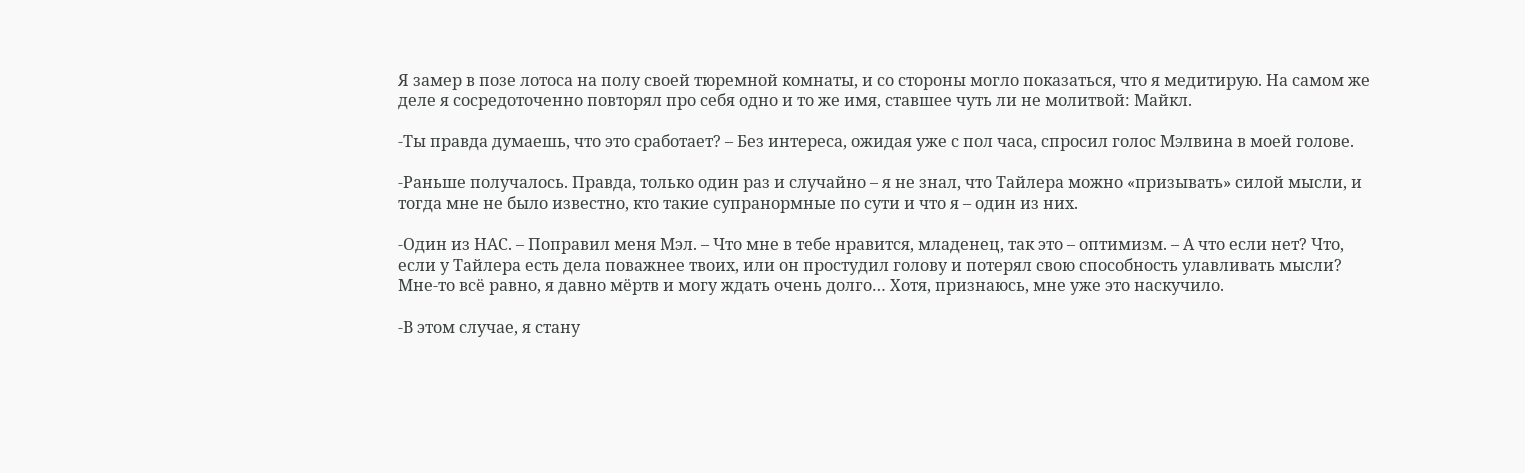Я замер в позе лотоса на полу своей тюремной комнаты, и со стороны могло показаться, что я медитирую. На самом же деле я сосредоточенно повторял про себя одно и то же имя, ставшее чуть ли не молитвой: Майкл.

-Ты правда думаешь, что это сработает? – Без интереса, ожидая уже с пол часа, спросил голос Мэлвина в моей голове.

-Раньше получалось. Правда, только один раз и случайно – я не знал, что Тайлера можно «призывать» силой мысли, и тогда мне не было известно, кто такие супранормные по сути и что я – один из них.

-Один из НАС. – Поправил меня Мэл. – Что мне в тебе нравится, младенец, так это – оптимизм. – А что если нет? Что, если у Тайлера есть дела поважнее твоих, или он простудил голову и потерял свою способность улавливать мысли? Мне-то всё равно, я давно мёртв и могу ждать очень долго… Хотя, признаюсь, мне уже это наскучило.

-В этом случае, я стану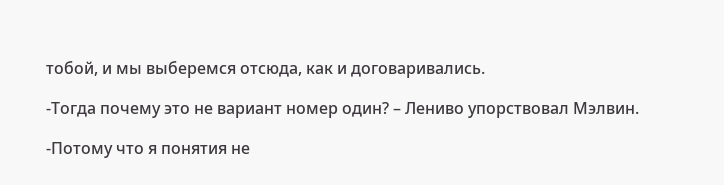тобой, и мы выберемся отсюда, как и договаривались.

-Тогда почему это не вариант номер один? – Лениво упорствовал Мэлвин.

-Потому что я понятия не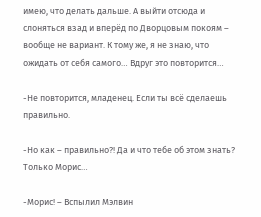имею, что делать дальше. А выйти отсюда и слоняться взад и вперёд по Дворцовым покоям – вообще не вариант. К тому же, я не знаю, что ожидать от себя самого… Вдруг это повторится…

-Не повторится, младенец. Если ты всё сделаешь правильно.

-Но как – правильно?! Да и что тебе об этом знать? Только Морис…

-Морис! – Вспылил Мэлвин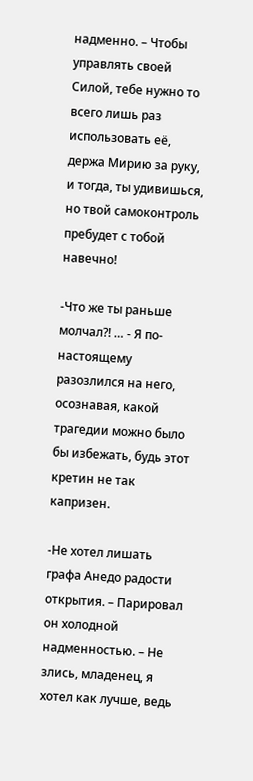надменно. – Чтобы управлять своей Силой, тебе нужно то всего лишь раз использовать её, держа Мирию за руку, и тогда, ты удивишься, но твой самоконтроль пребудет с тобой навечно!

-Что же ты раньше молчал?! … - Я по-настоящему разозлился на него, осознавая, какой трагедии можно было бы избежать, будь этот кретин не так капризен.

-Не хотел лишать графа Анедо радости открытия. – Парировал он холодной надменностью. – Не злись, младенец, я хотел как лучше, ведь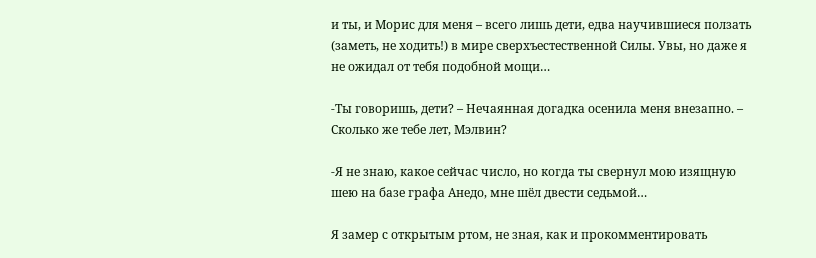и ты, и Морис для меня – всего лишь дети, едва научившиеся ползать (заметь, не ходить!) в мире сверхъестественной Силы. Увы, но даже я не ожидал от тебя подобной мощи…

-Ты говоришь, дети? – Нечаянная догадка осенила меня внезапно. – Сколько же тебе лет, Мэлвин?

-Я не знаю, какое сейчас число, но когда ты свернул мою изящную шею на базе графа Анедо, мне шёл двести седьмой…

Я замер с открытым ртом, не зная, как и прокомментировать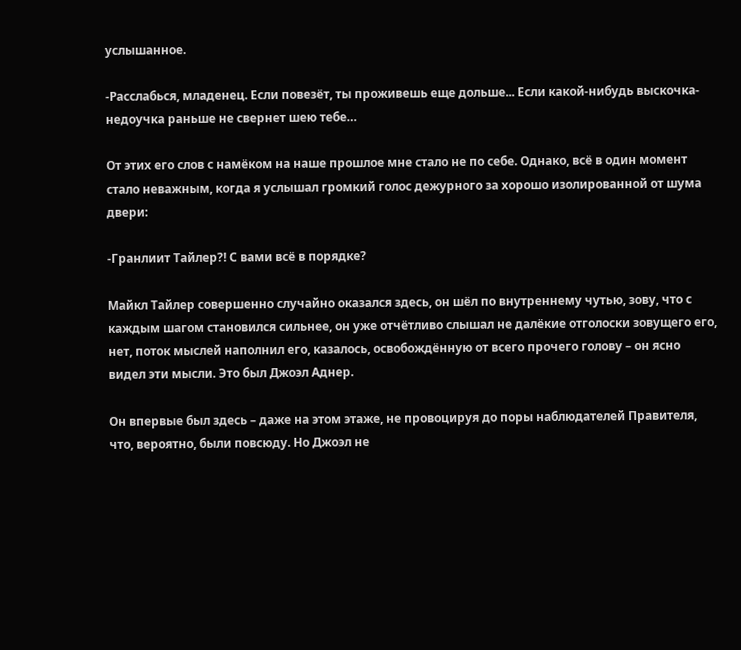услышанное.

-Расслабься, младенец. Если повезёт, ты проживешь еще дольше... Если какой-нибудь выскочка-недоучка раньше не свернет шею тебе…

От этих его слов с намёком на наше прошлое мне стало не по себе. Однако, всё в один момент стало неважным, когда я услышал громкий голос дежурного за хорошо изолированной от шума двери:

-Гранлиит Тайлер?! С вами всё в порядке?

Майкл Тайлер совершенно случайно оказался здесь, он шёл по внутреннему чутью, зову, что с каждым шагом становился сильнее, он уже отчётливо слышал не далёкие отголоски зовущего его, нет, поток мыслей наполнил его, казалось, освобождённую от всего прочего голову – он ясно видел эти мысли. Это был Джоэл Аднер.

Он впервые был здесь – даже на этом этаже, не провоцируя до поры наблюдателей Правителя, что, вероятно, были повсюду. Но Джоэл не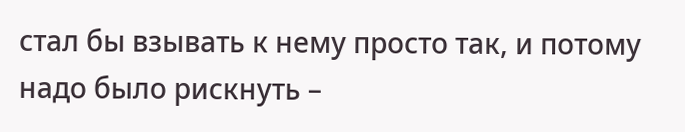стал бы взывать к нему просто так, и потому надо было рискнуть –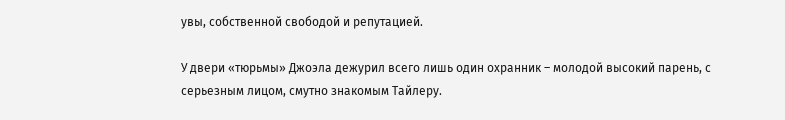увы, собственной свободой и репутацией.

У двери «тюрьмы» Джоэла дежурил всего лишь один охранник – молодой высокий парень, с серьезным лицом, смутно знакомым Тайлеру.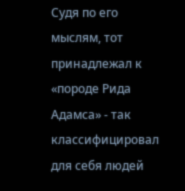Судя по его мыслям, тот принадлежал к «породе Рида Адамса» - так классифицировал для себя людей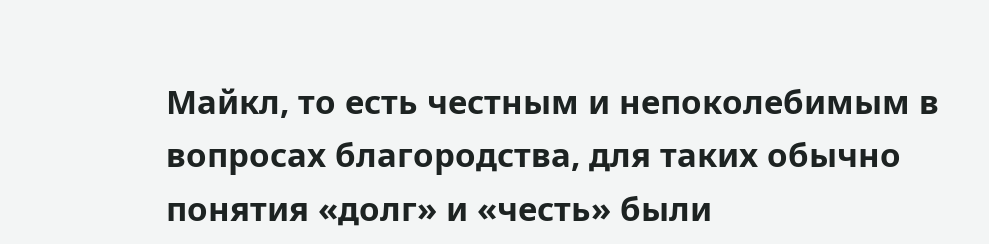Майкл, то есть честным и непоколебимым в вопросах благородства, для таких обычно понятия «долг» и «честь» были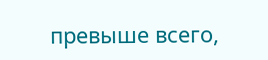превыше всего,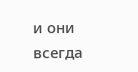и они всегда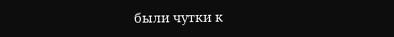были чутки к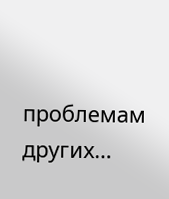проблемам других…